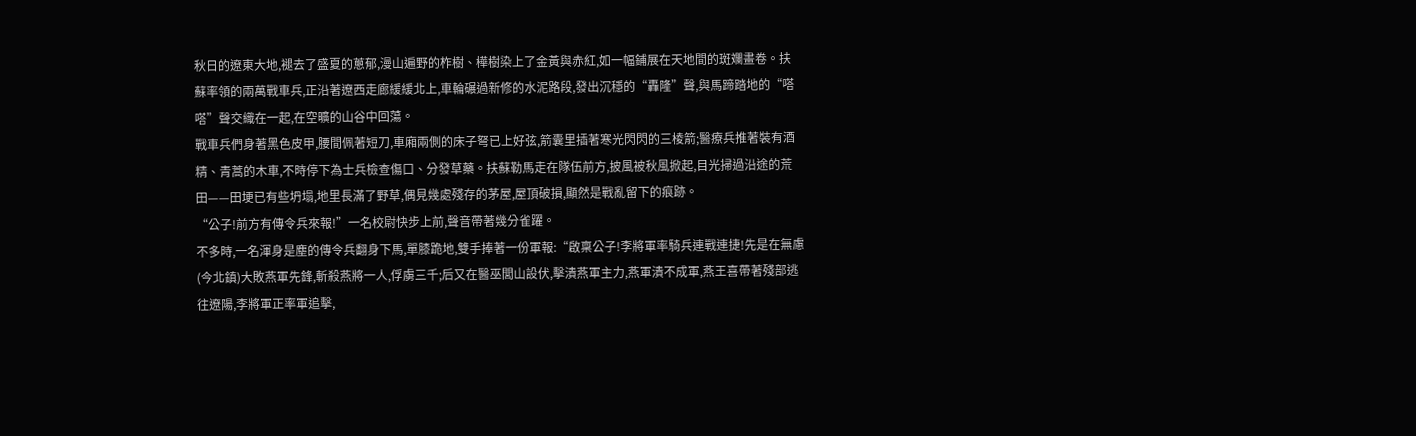秋日的遼東大地,褪去了盛夏的蔥郁,漫山遍野的柞樹、樺樹染上了金黃與赤紅,如一幅鋪展在天地間的斑斕畫卷。扶蘇率領的兩萬戰車兵,正沿著遼西走廊緩緩北上,車輪碾過新修的水泥路段,發出沉穩的“轟隆”聲,與馬蹄踏地的“嗒嗒”聲交織在一起,在空曠的山谷中回蕩。
戰車兵們身著黑色皮甲,腰間佩著短刀,車廂兩側的床子弩已上好弦,箭囊里插著寒光閃閃的三棱箭;醫療兵推著裝有酒精、青蒿的木車,不時停下為士兵檢查傷口、分發草藥。扶蘇勒馬走在隊伍前方,披風被秋風掀起,目光掃過沿途的荒田——田埂已有些坍塌,地里長滿了野草,偶見幾處殘存的茅屋,屋頂破損,顯然是戰亂留下的痕跡。
“公子!前方有傳令兵來報!”一名校尉快步上前,聲音帶著幾分雀躍。
不多時,一名渾身是塵的傳令兵翻身下馬,單膝跪地,雙手捧著一份軍報:“啟稟公子!李將軍率騎兵連戰連捷!先是在無慮(今北鎮)大敗燕軍先鋒,斬殺燕將一人,俘虜三千;后又在醫巫閭山設伏,擊潰燕軍主力,燕軍潰不成軍,燕王喜帶著殘部逃往遼陽,李將軍正率軍追擊,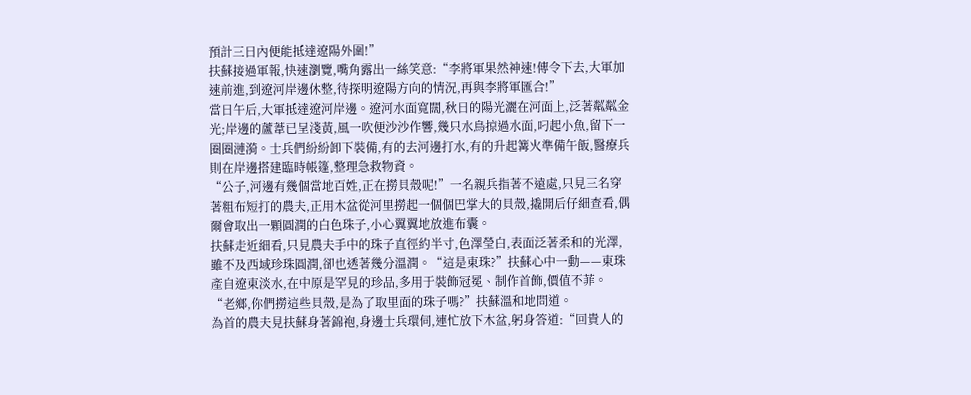預計三日內便能抵達遼陽外圍!”
扶蘇接過軍報,快速瀏覽,嘴角露出一絲笑意:“李將軍果然神速!傳令下去,大軍加速前進,到遼河岸邊休整,待探明遼陽方向的情況,再與李將軍匯合!”
當日午后,大軍抵達遼河岸邊。遼河水面寬闊,秋日的陽光灑在河面上,泛著粼粼金光;岸邊的蘆葦已呈淺黃,風一吹便沙沙作響,幾只水鳥掠過水面,叼起小魚,留下一圈圈漣漪。士兵們紛紛卸下裝備,有的去河邊打水,有的升起篝火準備午飯,醫療兵則在岸邊搭建臨時帳篷,整理急救物資。
“公子,河邊有幾個當地百姓,正在撈貝殼呢!”一名親兵指著不遠處,只見三名穿著粗布短打的農夫,正用木盆從河里撈起一個個巴掌大的貝殼,撬開后仔細查看,偶爾會取出一顆圓潤的白色珠子,小心翼翼地放進布囊。
扶蘇走近細看,只見農夫手中的珠子直徑約半寸,色澤瑩白,表面泛著柔和的光澤,雖不及西域珍珠圓潤,卻也透著幾分溫潤。“這是東珠?”扶蘇心中一動——東珠產自遼東淡水,在中原是罕見的珍品,多用于裝飾冠冕、制作首飾,價值不菲。
“老鄉,你們撈這些貝殼,是為了取里面的珠子嗎?”扶蘇溫和地問道。
為首的農夫見扶蘇身著錦袍,身邊士兵環伺,連忙放下木盆,躬身答道:“回貴人的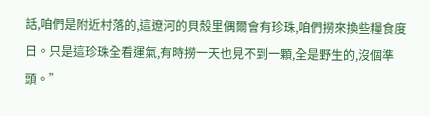話,咱們是附近村落的,這遼河的貝殼里偶爾會有珍珠,咱們撈來換些糧食度日。只是這珍珠全看運氣,有時撈一天也見不到一顆,全是野生的,沒個準頭。”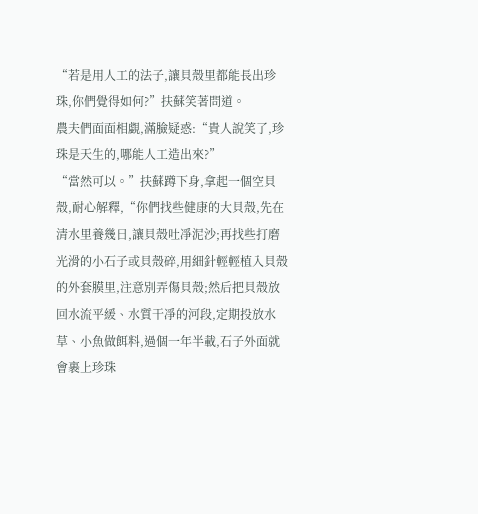“若是用人工的法子,讓貝殼里都能長出珍珠,你們覺得如何?”扶蘇笑著問道。
農夫們面面相覷,滿臉疑惑:“貴人說笑了,珍珠是天生的,哪能人工造出來?”
“當然可以。”扶蘇蹲下身,拿起一個空貝殼,耐心解釋,“你們找些健康的大貝殼,先在清水里養幾日,讓貝殼吐凈泥沙;再找些打磨光滑的小石子或貝殼碎,用細針輕輕植入貝殼的外套膜里,注意別弄傷貝殼;然后把貝殼放回水流平緩、水質干凈的河段,定期投放水草、小魚做餌料,過個一年半載,石子外面就會裹上珍珠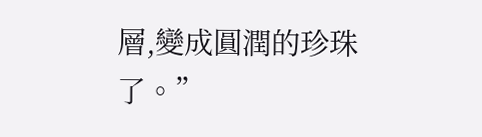層,變成圓潤的珍珠了。”